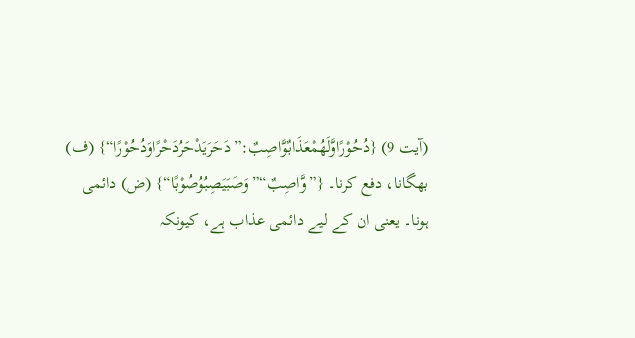(آیت 9) {دُحُوْرًاوَّلَهُمْعَذَابٌوَّاصِبٌ:”دَحَرَيَدْحَرُدَحْرًاوَدُحُوْرًا“} (ف) بھگانا، دفع کرنا۔ {”وَّاصِبٌ“”وَصَبَيَصِبُوُصُوْبًا“} (ض) دائمی ہونا۔ یعنی ان کے لیے دائمی عذاب ہے، کیونکہ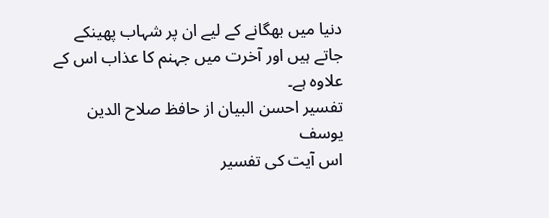دنیا میں بھگانے کے لیے ان پر شہاب پھینکے جاتے ہیں اور آخرت میں جہنم کا عذاب اس کے علاوہ ہے۔
تفسیر احسن البیان از حافظ صلاح الدین یوسف
اس آیت کی تفسیر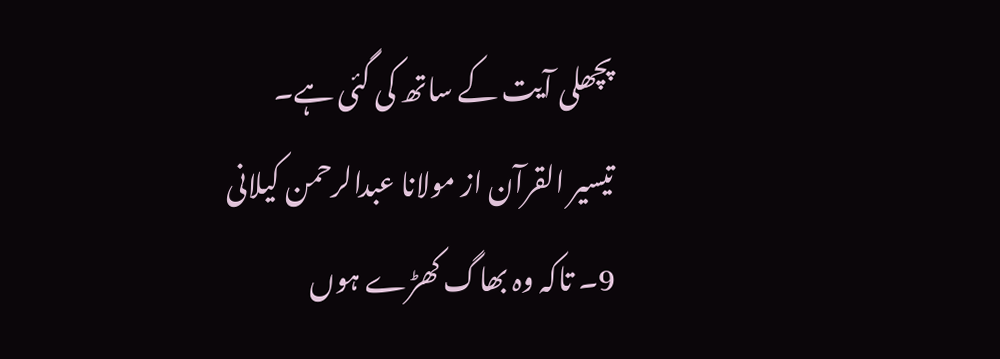پچھلی آیت کے ساتھ کی گئی ہے۔
تيسير القرآن از مولانا عبدالرحمن کیلانی
9۔ تاکہ وہ بھاگ کھڑے ہوں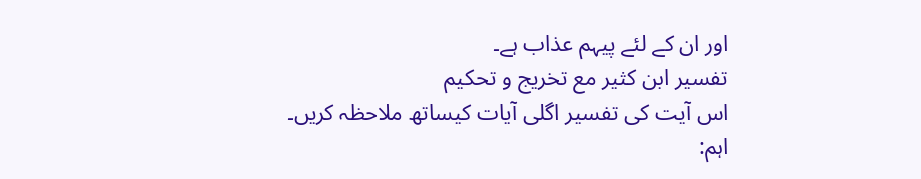اور ان کے لئے پیہم عذاب ہے۔
تفسیر ابن کثیر مع تخریج و تحکیم
اس آیت کی تفسیر اگلی آیات کیساتھ ملاحظہ کریں۔
اہم: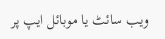ویب سائٹ یا موبائل ایپ پر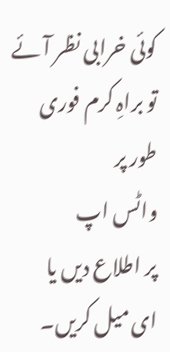کوئی خرابی نظر آئے تو براہِ کرم فوری طور پر
واٹس اپ
پر اطلاع دیں یا
ای میل کریں۔